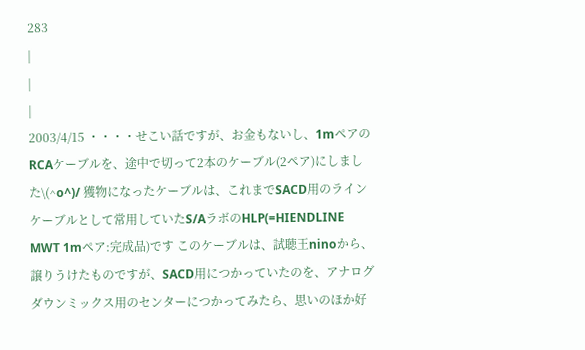283
|
|
|
2003/4/15 ・・・・せこい話ですが、お金もないし、1mペアのRCAケーブルを、途中で切って2本のケーブル(2ペア)にしました\(^o^)/ 獲物になったケーブルは、これまでSACD用のラインケーブルとして常用していたS/AラボのHLP(=HIENDLINE MWT 1mペア:完成品)です このケーブルは、試聴王ninoから、譲りうけたものですが、SACD用につかっていたのを、アナログダウンミックス用のセンターにつかってみたら、思いのほか好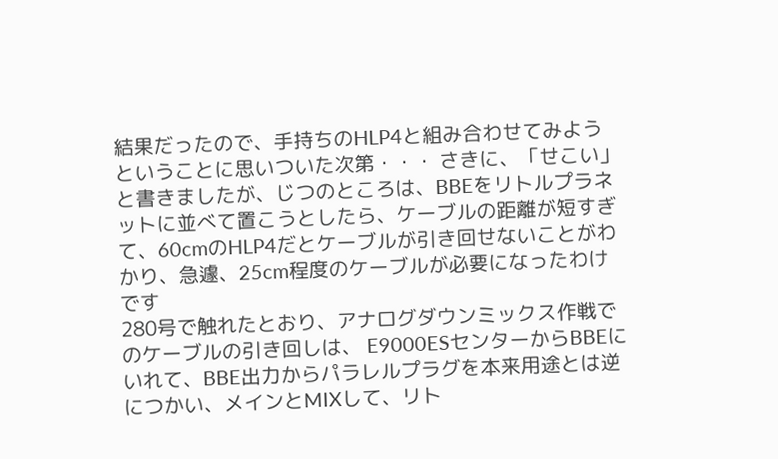結果だったので、手持ちのHLP4と組み合わせてみようということに思いついた次第・・・ さきに、「せこい」と書きましたが、じつのところは、BBEをリトルプラネットに並べて置こうとしたら、ケーブルの距離が短すぎて、60cmのHLP4だとケーブルが引き回せないことがわかり、急遽、25cm程度のケーブルが必要になったわけです
280号で触れたとおり、アナログダウンミックス作戦でのケーブルの引き回しは、 E9000ESセンターからBBEにいれて、BBE出力からパラレルプラグを本来用途とは逆につかい、メインとMIXして、リト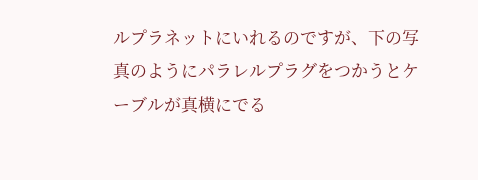ルプラネットにいれるのですが、下の写真のようにパラレルプラグをつかうとケーブルが真横にでる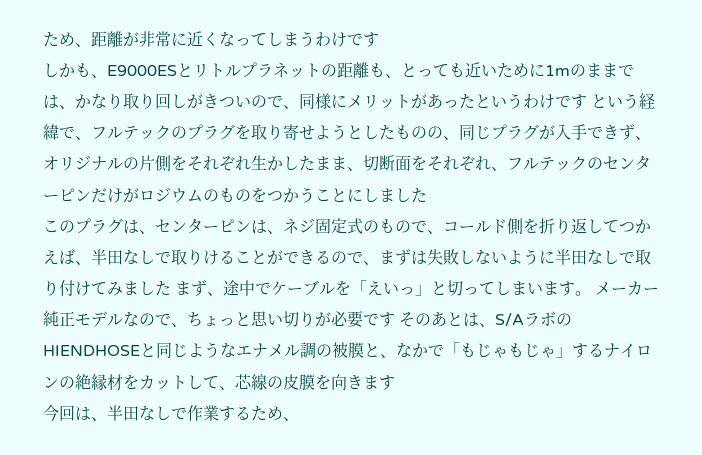ため、距離が非常に近くなってしまうわけです
しかも、E9000ESとリトルプラネットの距離も、とっても近いために1mのままでは、かなり取り回しがきついので、同様にメリットがあったというわけです という経緯で、フルテックのプラグを取り寄せようとしたものの、同じプラグが入手できず、オリジナルの片側をそれぞれ生かしたまま、切断面をそれぞれ、フルテックのセンターピンだけがロジウムのものをつかうことにしました
このプラグは、センターピンは、ネジ固定式のもので、コールド側を折り返してつかえば、半田なしで取りけることができるので、まずは失敗しないように半田なしで取り付けてみました まず、途中でケーブルを「えいっ」と切ってしまいます。 メーカー純正モデルなので、ちょっと思い切りが必要です そのあとは、S/AラボのHIENDHOSEと同じようなエナメル調の被膜と、なかで「もじゃもじゃ」するナイロンの絶縁材をカットして、芯線の皮膜を向きます
今回は、半田なしで作業するため、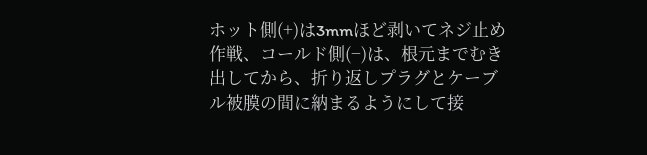ホット側(+)は3mmほど剥いてネジ止め作戦、コールド側(−)は、根元までむき出してから、折り返しプラグとケーブル被膜の間に納まるようにして接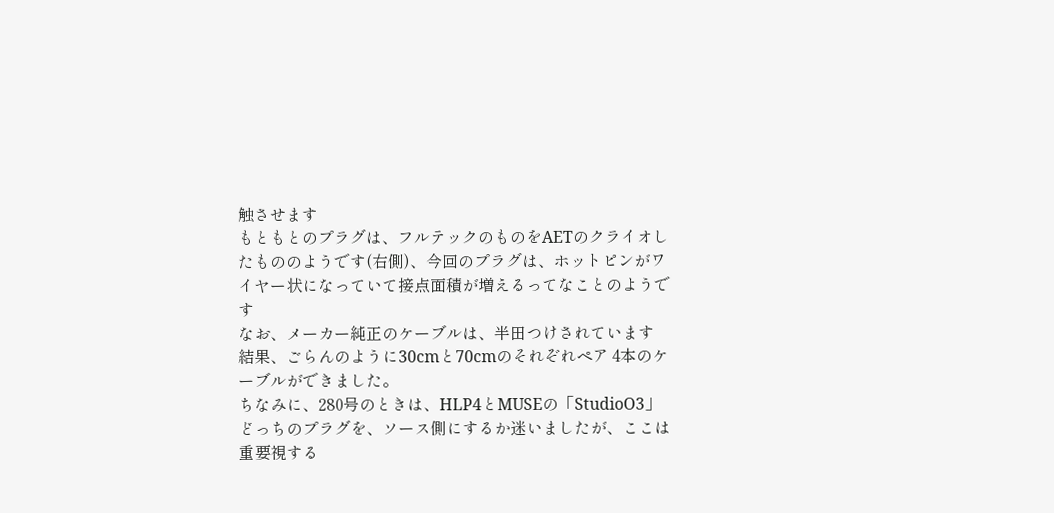触させます
もともとのプラグは、フルテックのものをAETのクライオしたもののようです(右側)、今回のプラグは、ホットピンがワイヤー状になっていて接点面積が増えるってなことのようです
なお、メーカー純正のケーブルは、半田つけされています
結果、ごらんのように30cmと70cmのそれぞれペア 4本のケーブルができました。
ちなみに、280号のときは、HLP4とMUSEの「StudioO3」
どっちのプラグを、ソース側にするか迷いましたが、ここは重要視する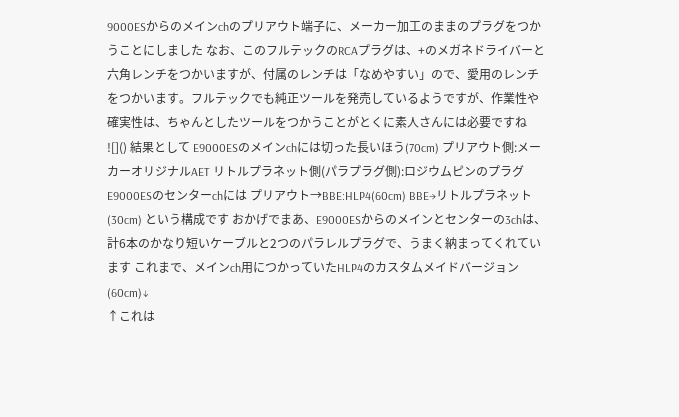9000ESからのメインchのプリアウト端子に、メーカー加工のままのプラグをつかうことにしました なお、このフルテックのRCAプラグは、+のメガネドライバーと六角レンチをつかいますが、付属のレンチは「なめやすい」ので、愛用のレンチをつかいます。フルテックでも純正ツールを発売しているようですが、作業性や確実性は、ちゃんとしたツールをつかうことがとくに素人さんには必要ですね ![]() 結果として E9000ESのメインchには切った長いほう(70cm) プリアウト側:メーカーオリジナルAET リトルプラネット側(パラプラグ側):ロジウムピンのプラグ E9000ESのセンターchには プリアウト→BBE:HLP4(60cm) BBE→リトルプラネット(30cm) という構成です おかげでまあ、E9000ESからのメインとセンターの3chは、計6本のかなり短いケーブルと2つのパラレルプラグで、うまく納まってくれています これまで、メインch用につかっていたHLP4のカスタムメイドバージョン(60cm)↓
↑これは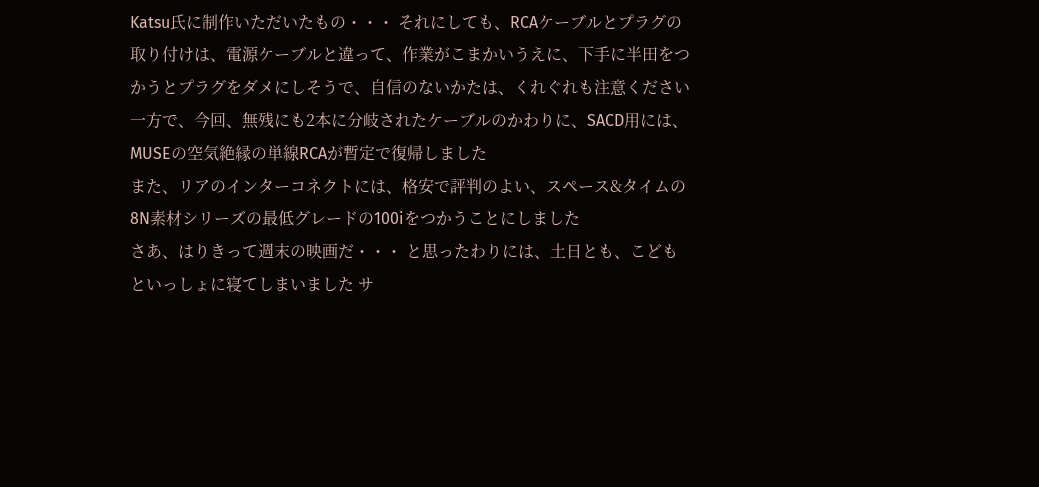Katsu氏に制作いただいたもの・・・ それにしても、RCAケーブルとプラグの取り付けは、電源ケーブルと違って、作業がこまかいうえに、下手に半田をつかうとプラグをダメにしそうで、自信のないかたは、くれぐれも注意ください 一方で、今回、無残にも2本に分岐されたケーブルのかわりに、SACD用には、MUSEの空気絶縁の単線RCAが暫定で復帰しました
また、リアのインターコネクトには、格安で評判のよい、スペース&タイムの8N素材シリーズの最低グレードの100iをつかうことにしました
さあ、はりきって週末の映画だ・・・ と思ったわりには、土日とも、こどもといっしょに寝てしまいました サ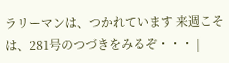ラリーマンは、つかれています 来週こそは、281号のつづきをみるぞ・・・ |